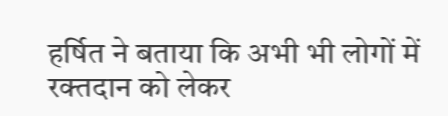हर्षित ने बताया कि अभी भी लोगों में रक्तदान को लेकर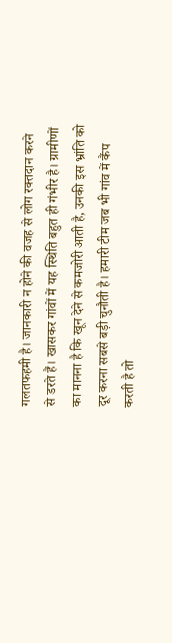गलतफहमी है। जानकारी न होने की वजह से लोग रक्तदान करने से डरते हैं। खासकर गांवों में यह स्थिति बहुत ही गंभीर है। ग्रामीणों का मानना है कि खून देने से कमजोरी आती है, उनकी इस भ्रांति को दूर करना सबसे बड़ी चुनौती है। हमारी टीम जब भी गांव में कैंप करती है तो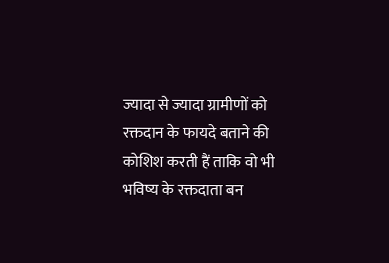ज्यादा से ज्यादा ग्रामीणों को रक्तदान के फायदे बताने की कोशिश करती हैं ताकि वो भी भविष्य के रक्तदाता बन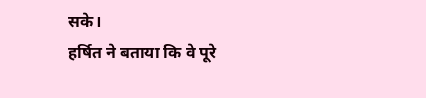सके।
हर्षित ने बताया कि वे पूरे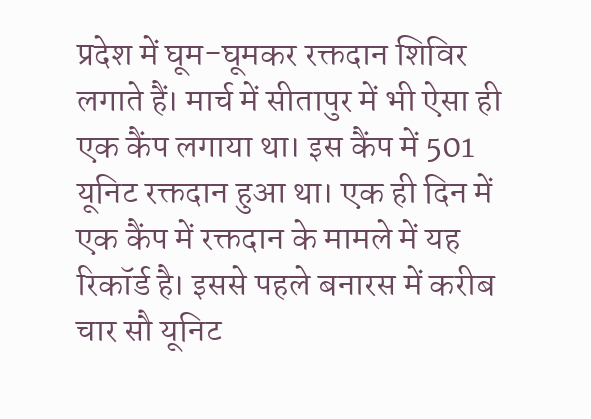प्रदेश में घूम-घूमकर रक्तदान शिविर लगाते हैं। मार्च में सीतापुर में भी ऐसा ही एक कैंप लगाया था। इस कैंप में 501 यूनिट रक्तदान हुआ था। एक ही दिन में एक कैंप में रक्तदान के मामले में यह रिकॉर्ड है। इससे पहले बनारस में करीब चार सौ यूनिट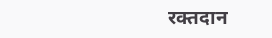रक्तदान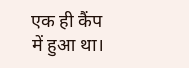एक ही कैंप में हुआ था।